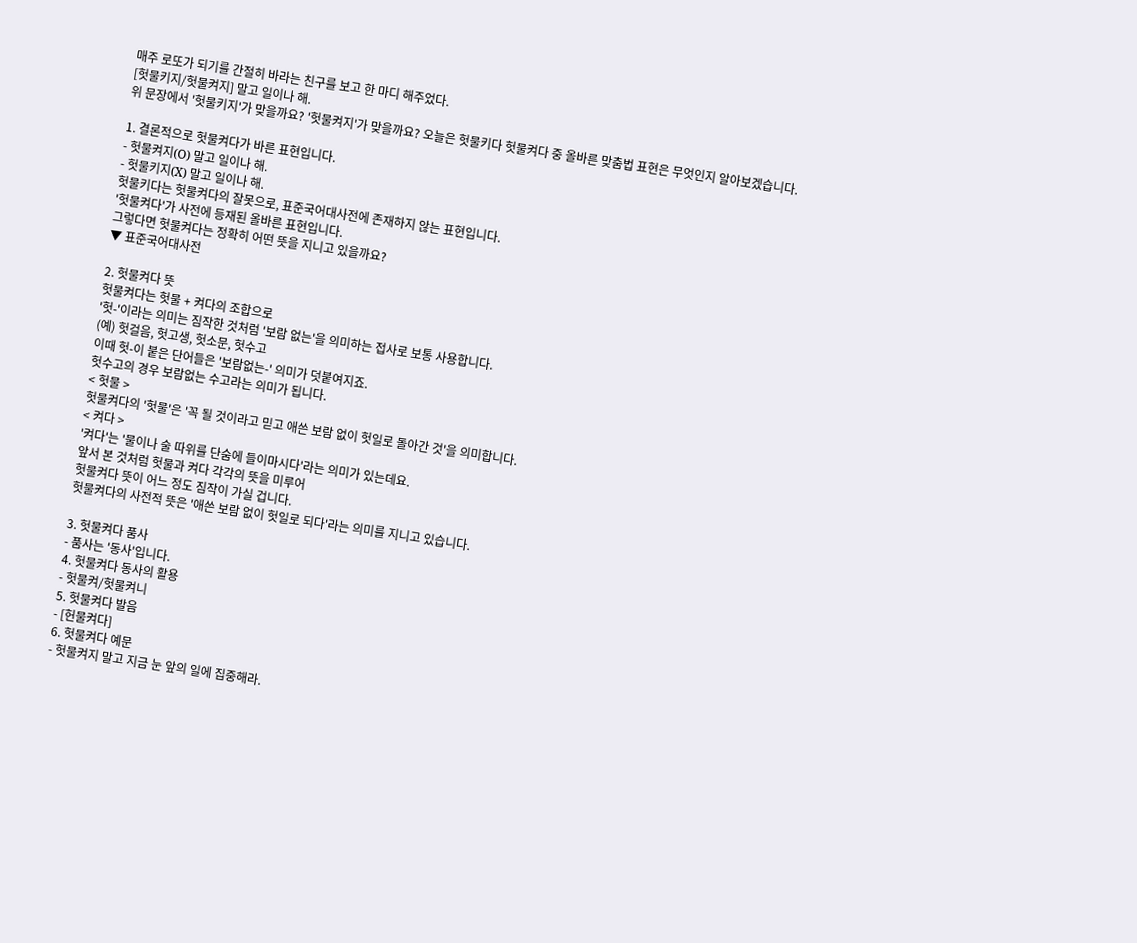매주 로또가 되기를 간절히 바라는 친구를 보고 한 마디 해주었다.
[헛물키지/헛물켜지] 말고 일이나 해.
위 문장에서 '헛물키지'가 맞을까요? '헛물켜지'가 맞을까요? 오늘은 헛물키다 헛물켜다 중 올바른 맞춤법 표현은 무엇인지 알아보겠습니다.

1. 결론적으로 헛물켜다가 바른 표현입니다.
- 헛물켜지(O) 말고 일이나 해.
- 헛물키지(X) 말고 일이나 해.
헛물키다는 헛물켜다의 잘못으로, 표준국어대사전에 존재하지 않는 표현입니다.
'헛물켜다'가 사전에 등재된 올바른 표현입니다.
그렇다면 헛물켜다는 정확히 어떤 뜻을 지니고 있을까요?
▼ 표준국어대사전

2. 헛물켜다 뜻
헛물켜다는 헛물 + 켜다의 조합으로
'헛-'이라는 의미는 짐작한 것처럼 '보람 없는'을 의미하는 접사로 보통 사용합니다.
(예) 헛걸음, 헛고생, 헛소문, 헛수고
이때 헛-이 붙은 단어들은 '보람없는-' 의미가 덧붙여지죠.
헛수고의 경우 보람없는 수고라는 의미가 됩니다.
< 헛물 >
헛물켜다의 '헛물'은 '꼭 될 것이라고 믿고 애쓴 보람 없이 헛일로 돌아간 것'을 의미합니다.
< 켜다 >
'켜다'는 '물이나 술 따위를 단숨에 들이마시다'라는 의미가 있는데요.
앞서 본 것처럼 헛물과 켜다 각각의 뜻을 미루어
헛물켜다 뜻이 어느 정도 짐작이 가실 겁니다.
헛물켜다의 사전적 뜻은 '애쓴 보람 없이 헛일로 되다'라는 의미를 지니고 있습니다.

3. 헛물켜다 품사
- 품사는 '동사'입니다.
4. 헛물켜다 동사의 활용
- 헛물켜/헛물켜니
5. 헛물켜다 발음
- [헌물켜다]
6. 헛물켜다 예문
- 헛물켜지 말고 지금 눈 앞의 일에 집중해라.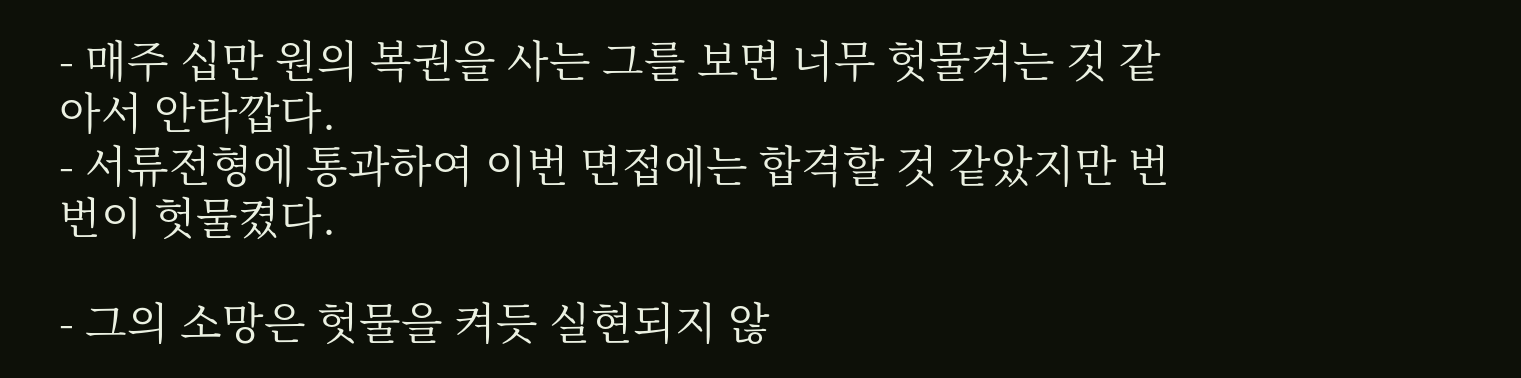- 매주 십만 원의 복권을 사는 그를 보면 너무 헛물켜는 것 같아서 안타깝다.
- 서류전형에 통과하여 이번 면접에는 합격할 것 같았지만 번번이 헛물켰다.

- 그의 소망은 헛물을 켜듯 실현되지 않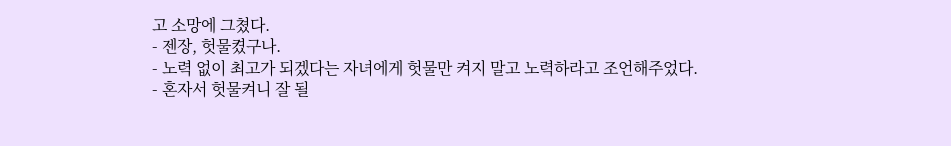고 소망에 그쳤다.
- 젠장, 헛물켰구나.
- 노력 없이 최고가 되겠다는 자녀에게 헛물만 켜지 말고 노력하라고 조언해주었다.
- 혼자서 헛물켜니 잘 될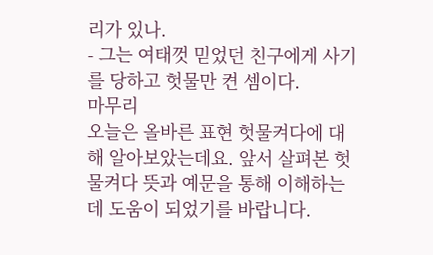리가 있나.
- 그는 여태껏 믿었던 친구에게 사기를 당하고 헛물만 켠 셈이다.
마무리
오늘은 올바른 표현 헛물켜다에 대해 알아보았는데요. 앞서 살펴본 헛물켜다 뜻과 예문을 통해 이해하는 데 도움이 되었기를 바랍니다.